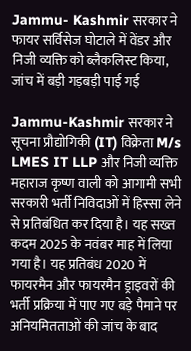Jammu- Kashmir सरकार ने फायर सर्विसेज घोटाले में वेंडर और निजी व्यक्ति को ब्लैकलिस्ट किया, जांच में बड़ी गड़बड़ी पाई गई

Jammu-Kashmir सरकार ने सूचना प्रौद्योगिकी (IT) विक्रेता M/s LMES IT LLP और निजी व्यक्ति महाराज कृष्ण वाली को आगामी सभी सरकारी भर्ती निविदाओं में हिस्सा लेने से प्रतिबंधित कर दिया है। यह सख्त कदम 2025 के नवंबर माह में लिया गया है। यह प्रतिबंध 2020 में फायरमैन और फायरमैन ड्राइवरों की भर्ती प्रक्रिया में पाए गए बड़े पैमाने पर अनियमितताओं की जांच के बाद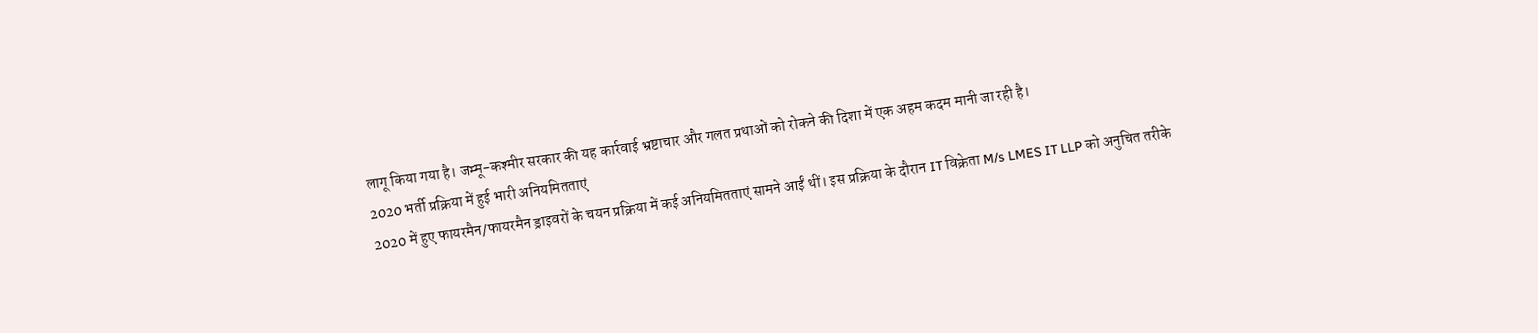लागू किया गया है। जम्मू-कश्मीर सरकार की यह कार्रवाई भ्रष्टाचार और गलत प्रथाओं को रोकने की दिशा में एक अहम कदम मानी जा रही है।
2020 भर्ती प्रक्रिया में हुई भारी अनियमितताएं
2020 में हुए फायरमैन/फायरमैन ड्राइवरों के चयन प्रक्रिया में कई अनियमितताएं सामने आईं थीं। इस प्रक्रिया के दौरान IT विक्रेता M/s LMES IT LLP को अनुचित तरीके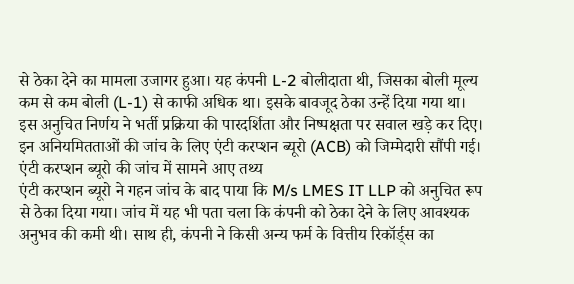से ठेका देने का मामला उजागर हुआ। यह कंपनी L-2 बोलीदाता थी, जिसका बोली मूल्य कम से कम बोली (L-1) से काफी अधिक था। इसके बावजूद ठेका उन्हें दिया गया था। इस अनुचित निर्णय ने भर्ती प्रक्रिया की पारदर्शिता और निष्पक्षता पर सवाल खड़े कर दिए। इन अनियमितताओं की जांच के लिए एंटी करप्शन ब्यूरो (ACB) को जिम्मेदारी सौंपी गई।
एंटी करप्शन ब्यूरो की जांच में सामने आए तथ्य
एंटी करप्शन ब्यूरो ने गहन जांच के बाद पाया कि M/s LMES IT LLP को अनुचित रूप से ठेका दिया गया। जांच में यह भी पता चला कि कंपनी को ठेका देने के लिए आवश्यक अनुभव की कमी थी। साथ ही, कंपनी ने किसी अन्य फर्म के वित्तीय रिकॉर्ड्स का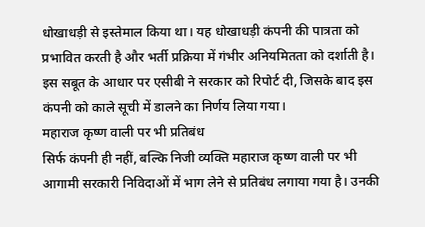धोखाधड़ी से इस्तेमाल किया था। यह धोखाधड़ी कंपनी की पात्रता को प्रभावित करती है और भर्ती प्रक्रिया में गंभीर अनियमितता को दर्शाती है। इस सबूत के आधार पर एसीबी ने सरकार को रिपोर्ट दी, जिसके बाद इस कंपनी को काले सूची में डालने का निर्णय लिया गया।
महाराज कृष्ण वाली पर भी प्रतिबंध
सिर्फ कंपनी ही नहीं, बल्कि निजी व्यक्ति महाराज कृष्ण वाली पर भी आगामी सरकारी निविदाओं में भाग लेने से प्रतिबंध लगाया गया है। उनकी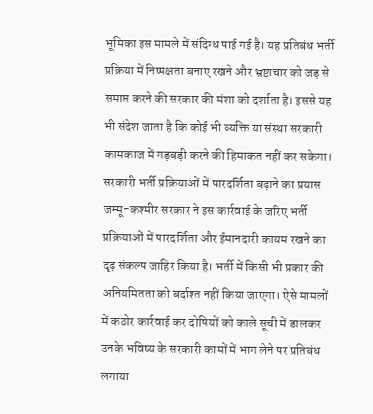भूमिका इस मामले में संदिग्ध पाई गई है। यह प्रतिबंध भर्ती प्रक्रिया में निष्पक्षता बनाए रखने और भ्रष्टाचार को जड़ से समाप्त करने की सरकार की मंशा को दर्शाता है। इससे यह भी संदेश जाता है कि कोई भी व्यक्ति या संस्था सरकारी कामकाज में गड़बड़ी करने की हिमाकत नहीं कर सकेगा।
सरकारी भर्ती प्रक्रियाओं में पारदर्शिता बढ़ाने का प्रयास
जम्मू-कश्मीर सरकार ने इस कार्रवाई के जरिए भर्ती प्रक्रियाओं में पारदर्शिता और ईमानदारी कायम रखने का दृढ़ संकल्प जाहिर किया है। भर्ती में किसी भी प्रकार की अनियमितता को बर्दाश्त नहीं किया जाएगा। ऐसे मामलों में कठोर कार्रवाई कर दोषियों को काले सूची में डालकर उनके भविष्य के सरकारी कामों में भाग लेने पर प्रतिबंध लगाया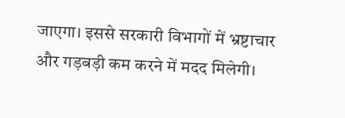जाएगा। इससे सरकारी विभागों में भ्रष्टाचार और गड़बड़ी कम करने में मदद मिलेगी।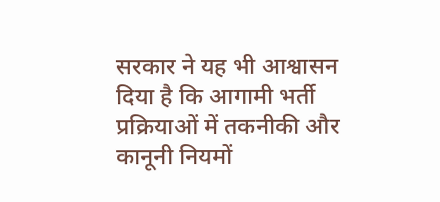सरकार ने यह भी आश्वासन दिया है कि आगामी भर्ती प्रक्रियाओं में तकनीकी और कानूनी नियमों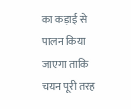का कड़ाई से पालन किया जाएगा ताकि चयन पूरी तरह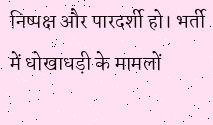निष्पक्ष और पारदर्शी हो। भर्ती में धोखाधड़ी के मामलों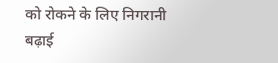को रोकने के लिए निगरानी बढ़ाई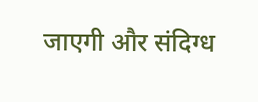जाएगी और संदिग्ध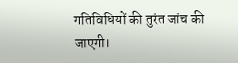गतिविधियों की तुरंत जांच की जाएगी।